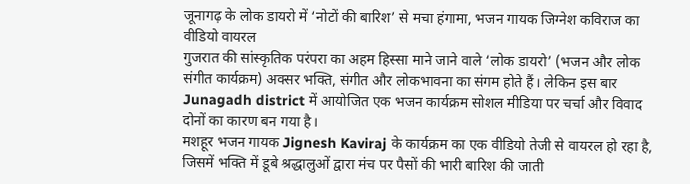जूनागढ़ के लोक डायरो में ‘नोटों की बारिश’ से मचा हंगामा, भजन गायक जिग्नेश कविराज का वीडियो वायरल
गुजरात की सांस्कृतिक परंपरा का अहम हिस्सा माने जाने वाले ‘लोक डायरो’ (भजन और लोक संगीत कार्यक्रम) अक्सर भक्ति, संगीत और लोकभावना का संगम होते हैं। लेकिन इस बार Junagadh district में आयोजित एक भजन कार्यक्रम सोशल मीडिया पर चर्चा और विवाद दोनों का कारण बन गया है।
मशहूर भजन गायक Jignesh Kaviraj के कार्यक्रम का एक वीडियो तेजी से वायरल हो रहा है, जिसमें भक्ति में डूबे श्रद्धालुओं द्वारा मंच पर पैसों की भारी बारिश की जाती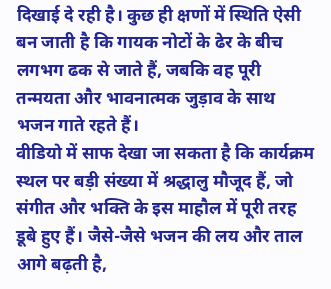दिखाई दे रही है। कुछ ही क्षणों में स्थिति ऐसी बन जाती है कि गायक नोटों के ढेर के बीच लगभग ढक से जाते हैं, जबकि वह पूरी तन्मयता और भावनात्मक जुड़ाव के साथ भजन गाते रहते हैं।
वीडियो में साफ देखा जा सकता है कि कार्यक्रम स्थल पर बड़ी संख्या में श्रद्धालु मौजूद हैं, जो संगीत और भक्ति के इस माहौल में पूरी तरह डूबे हुए हैं। जैसे-जैसे भजन की लय और ताल आगे बढ़ती है,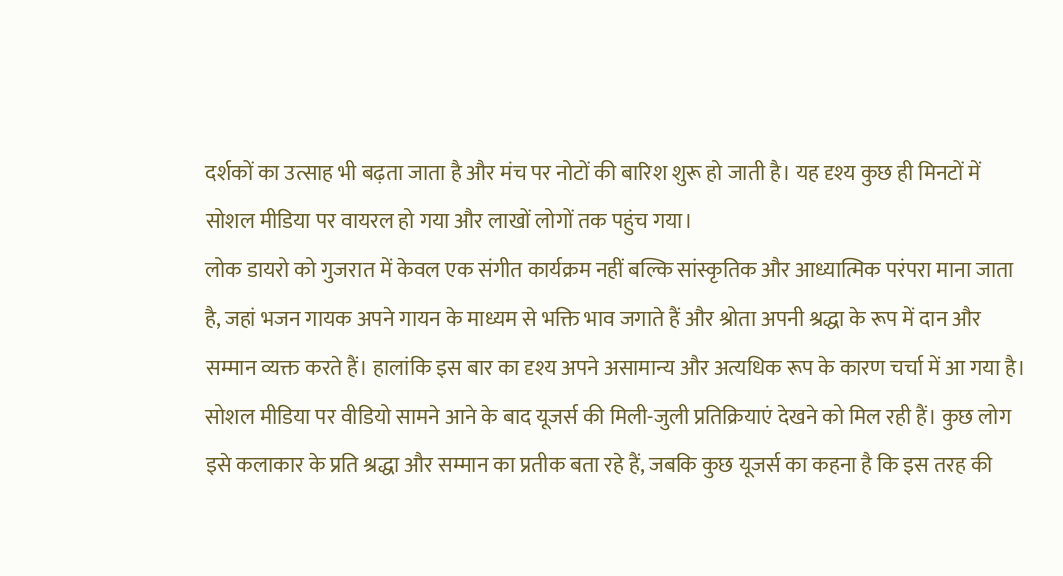दर्शकों का उत्साह भी बढ़ता जाता है और मंच पर नोटों की बारिश शुरू हो जाती है। यह दृश्य कुछ ही मिनटों में सोशल मीडिया पर वायरल हो गया और लाखों लोगों तक पहुंच गया।
लोक डायरो को गुजरात में केवल एक संगीत कार्यक्रम नहीं बल्कि सांस्कृतिक और आध्यात्मिक परंपरा माना जाता है, जहां भजन गायक अपने गायन के माध्यम से भक्ति भाव जगाते हैं और श्रोता अपनी श्रद्धा के रूप में दान और सम्मान व्यक्त करते हैं। हालांकि इस बार का दृश्य अपने असामान्य और अत्यधिक रूप के कारण चर्चा में आ गया है।
सोशल मीडिया पर वीडियो सामने आने के बाद यूजर्स की मिली-जुली प्रतिक्रियाएं देखने को मिल रही हैं। कुछ लोग इसे कलाकार के प्रति श्रद्धा और सम्मान का प्रतीक बता रहे हैं, जबकि कुछ यूजर्स का कहना है कि इस तरह की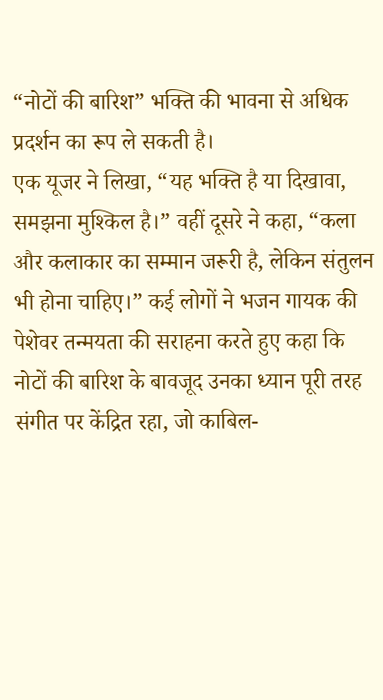“नोटों की बारिश” भक्ति की भावना से अधिक प्रदर्शन का रूप ले सकती है।
एक यूजर ने लिखा, “यह भक्ति है या दिखावा, समझना मुश्किल है।” वहीं दूसरे ने कहा, “कला और कलाकार का सम्मान जरूरी है, लेकिन संतुलन भी होना चाहिए।” कई लोगों ने भजन गायक की पेशेवर तन्मयता की सराहना करते हुए कहा कि नोटों की बारिश के बावजूद उनका ध्यान पूरी तरह संगीत पर केंद्रित रहा, जो काबिल-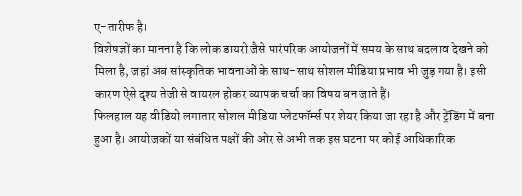ए-तारीफ है।
विशेषज्ञों का मानना है कि लोक डायरो जैसे पारंपरिक आयोजनों में समय के साथ बदलाव देखने को मिला है, जहां अब सांस्कृतिक भावनाओं के साथ-साथ सोशल मीडिया प्रभाव भी जुड़ गया है। इसी कारण ऐसे दृश्य तेजी से वायरल होकर व्यापक चर्चा का विषय बन जाते हैं।
फिलहाल यह वीडियो लगातार सोशल मीडिया प्लेटफॉर्म्स पर शेयर किया जा रहा है और ट्रेंडिंग में बना हुआ है। आयोजकों या संबंधित पक्षों की ओर से अभी तक इस घटना पर कोई आधिकारिक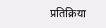प्रतिक्रिया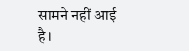सामने नहीं आई है।